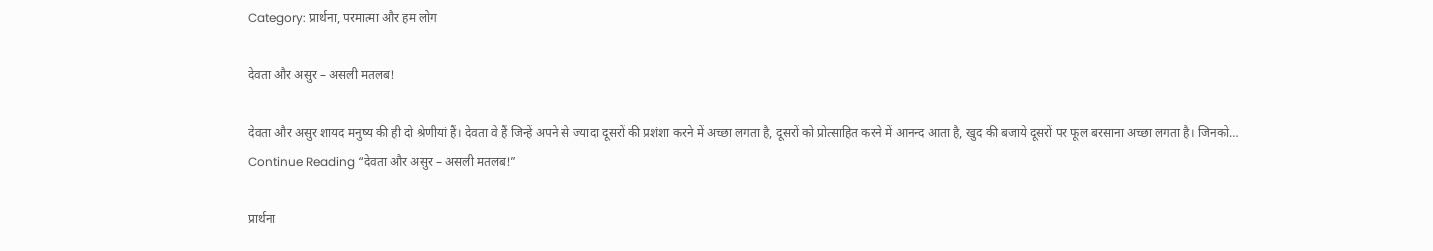Category: प्रार्थना, परमात्मा और हम लोग

देवता और असुर – असली मतलब!

देवता और असुर शायद मनुष्य की ही दो श्रेणीयां हैं। देवता वे हैं जिन्हें अपने से ज्यादा दूसरों की प्रशंशा करने में अच्छा लगता है, दूसरों को प्रोत्साहित करने में आनन्द आता है, खुद की बजाये दूसरों पर फूल बरसाना अच्छा लगता है। जिनको… Continue Reading “देवता और असुर – असली मतलब!”

प्रार्थना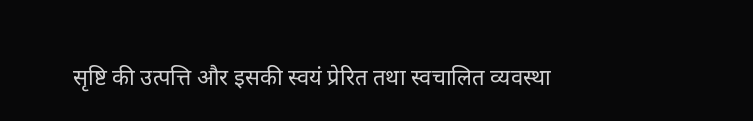सृष्टि की उत्पत्ति और इसकी स्वयं प्रेरित तथा स्वचालित व्यवस्था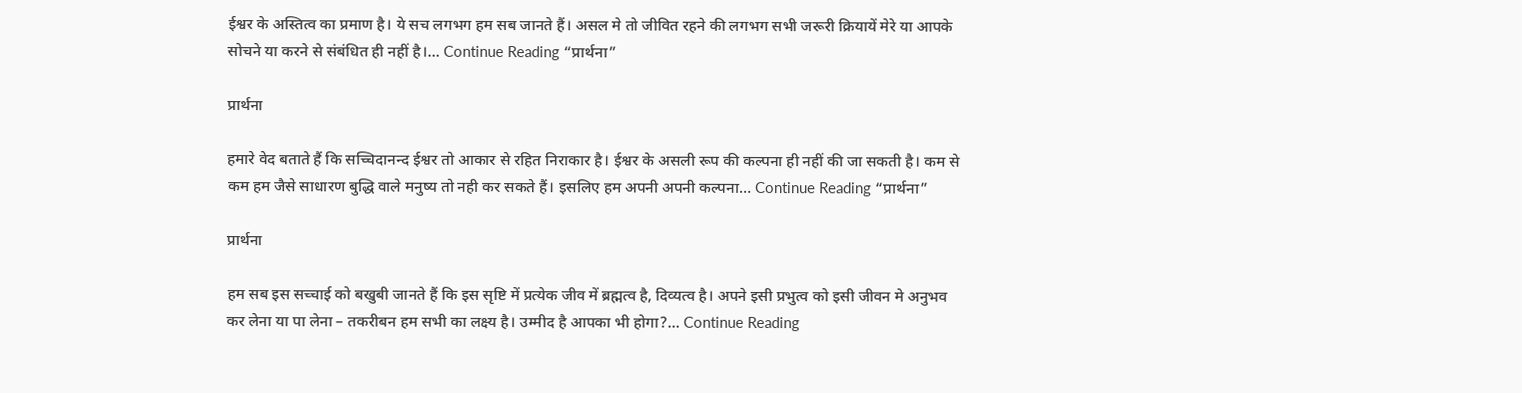ईश्वर के अस्तित्व का प्रमाण है। ये सच लगभग हम सब जानते हैं। असल मे तो जीवित रहने की लगभग सभी जरूरी क्रियायें मेरे या आपके सोचने या करने से संबंधित ही नहीं है।… Continue Reading “प्रार्थना”

प्रार्थना

हमारे वेद बताते हैं कि सच्चिदानन्द ईश्वर तो आकार से रहित निराकार है। ईश्वर के असली रूप की कल्पना ही नहीं की जा सकती है। कम से कम हम जैसे साधारण बुद्धि वाले मनुष्य तो नही कर सकते हैं। इसलिए हम अपनी अपनी कल्पना… Continue Reading “प्रार्थना”

प्रार्थना

हम सब इस सच्चाई को बखुबी जानते हैं कि इस सृष्टि में प्रत्येक जीव में ब्रह्मत्व है, दिव्यत्व है। अपने इसी प्रभुत्व को इसी जीवन मे अनुभव कर लेना या पा लेना – तकरीबन हम सभी का लक्ष्य है। उम्मीद है आपका भी होगा?… Continue Reading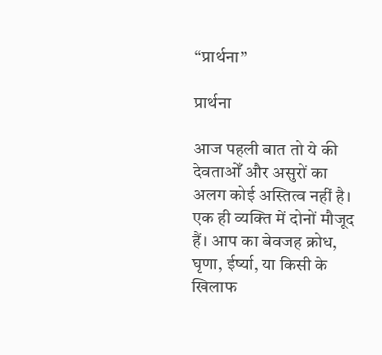“प्रार्थना”

प्रार्थना

आज पहली बात तो ये की देवताओँ और असुरों का अलग कोई अस्तित्व नहीं है। एक ही व्यक्ति में दोनों मौजूद हैं। आप का बेवजह क्रोध, घृणा, ईर्ष्या, या किसी के खिलाफ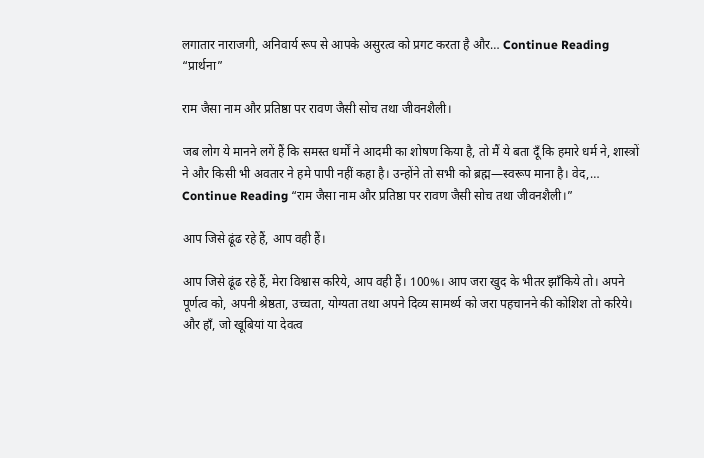लगातार नाराजगी, अनिवार्य रूप से आपके असुरत्व को प्रगट करता है और… Continue Reading “प्रार्थना”

राम जैसा नाम और प्रतिष्ठा पर रावण जैसी सोच तथा जीवनशैली।

जब लोग ये मानने लगें हैं कि समस्त धर्मों ने आदमी का शोषण किया है, तो मैं ये बता दूँ कि हमारे धर्म ने, शास्त्रों ने और किसी भी अवतार ने हमे पापी नहीं कहा है। उन्होंने तो सभी को ब्रह्म—स्वरूप माना है। वेद,… Continue Reading “राम जैसा नाम और प्रतिष्ठा पर रावण जैसी सोच तथा जीवनशैली।”

आप जिसे ढूंढ रहे हैं, आप वही हैं।

आप जिसे ढूंढ रहे हैं, मेरा विश्वास करिये, आप वही हैं। 100%। आप जरा खुद के भीतर झाँकिये तो। अपने पूर्णत्व को, अपनी श्रेष्ठता, उच्चता, योग्यता तथा अपने दिव्य सामर्थ्य को जरा पहचानने की कोशिश तो करिये। और हाँ, जो खूबियां या देवत्व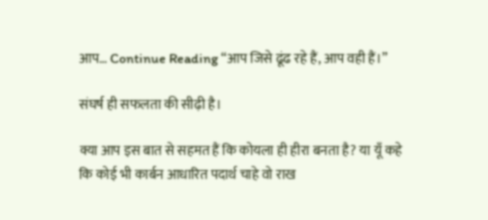आप… Continue Reading “आप जिसे ढूंढ रहे हैं, आप वही हैं।”

संघर्ष ही सफलता की सीढ़ी है।

क्या आप इस बात से सहमत हैं कि कोयला ही हीरा बनता है? या यूँ कहे कि कोई भी कार्बन आधारित पदार्थ चाहे वो राख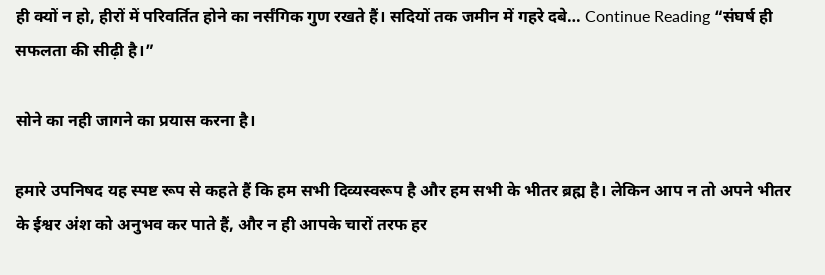ही क्यों न हो, हीरों में परिवर्तित होने का नर्संगिक गुण रखते हैं। सदियों तक जमीन में गहरे दबे… Continue Reading “संघर्ष ही सफलता की सीढ़ी है।”

सोने का नही जागने का प्रयास करना है।

हमारे उपनिषद यह स्पष्ट रूप से कहते हैं कि हम सभी दिव्यस्वरूप है और हम सभी के भीतर ब्रह्म है। लेकिन आप न तो अपने भीतर के ईश्वर अंश को अनुभव कर पाते हैं, और न ही आपके चारों तरफ हर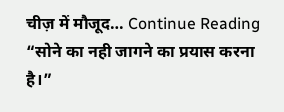चीज़ में मौजूद… Continue Reading “सोने का नही जागने का प्रयास करना है।”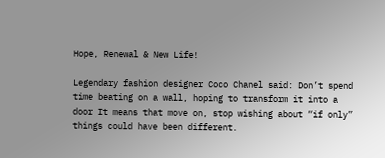Hope, Renewal & New Life!

Legendary fashion designer Coco Chanel said: Don’t spend time beating on a wall, hoping to transform it into a door It means that move on, stop wishing about “if only” things could have been different.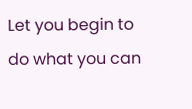Let you begin to do what you can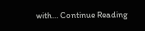with… Continue Reading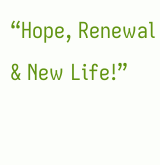“Hope, Renewal & New Life!”